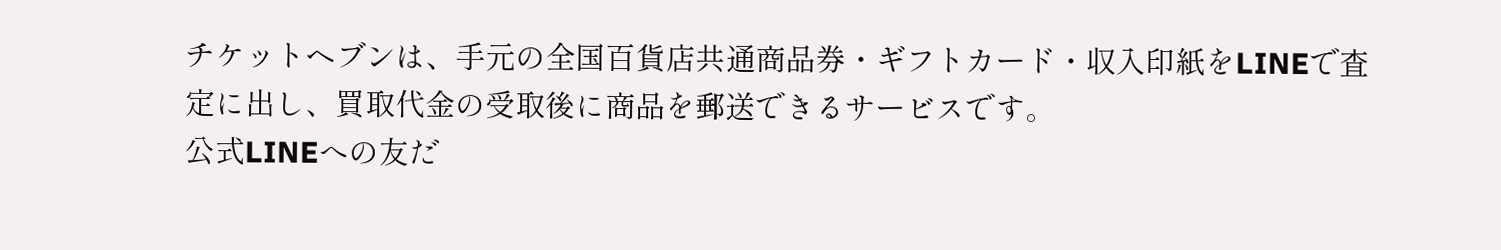チケットヘブンは、手元の全国百貨店共通商品券・ギフトカード・収入印紙をLINEで査定に出し、買取代金の受取後に商品を郵送できるサービスです。
公式LINEへの友だ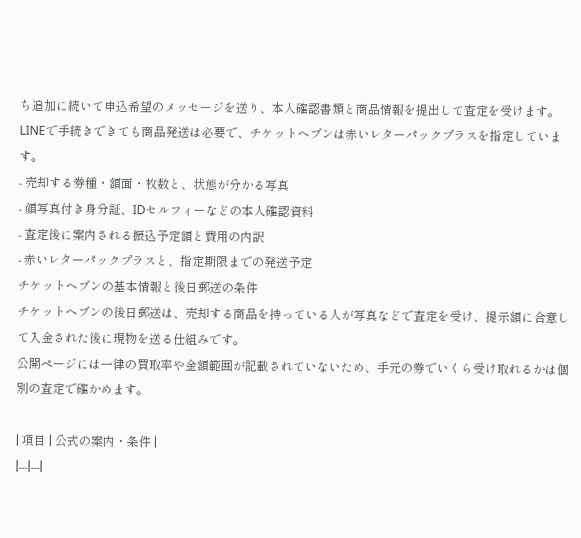ち追加に続いて申込希望のメッセージを送り、本人確認書類と商品情報を提出して査定を受けます。
LINEで手続きできても商品発送は必要で、チケットヘブンは赤いレターパックプラスを指定しています。
- 売却する券種・額面・枚数と、状態が分かる写真
- 顔写真付き身分証、IDセルフィーなどの本人確認資料
- 査定後に案内される振込予定額と費用の内訳
- 赤いレターパックプラスと、指定期限までの発送予定
チケットヘブンの基本情報と後日郵送の条件
チケットヘブンの後日郵送は、売却する商品を持っている人が写真などで査定を受け、提示額に合意して入金された後に現物を送る仕組みです。
公開ページには一律の買取率や金額範囲が記載されていないため、手元の券でいくら受け取れるかは個別の査定で確かめます。

| 項目 | 公式の案内・条件 |
|---|---|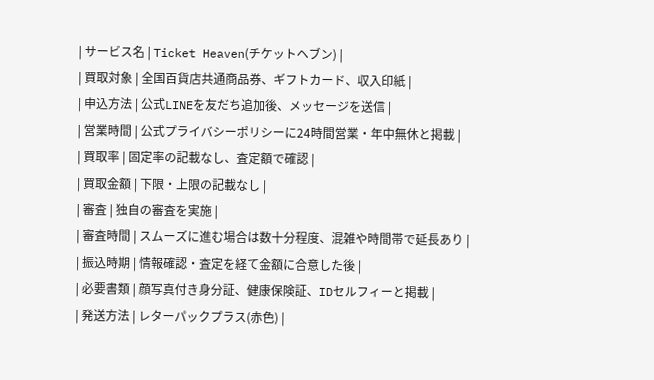| サービス名 | Ticket Heaven(チケットヘブン) |
| 買取対象 | 全国百貨店共通商品券、ギフトカード、収入印紙 |
| 申込方法 | 公式LINEを友だち追加後、メッセージを送信 |
| 営業時間 | 公式プライバシーポリシーに24時間営業・年中無休と掲載 |
| 買取率 | 固定率の記載なし、査定額で確認 |
| 買取金額 | 下限・上限の記載なし |
| 審査 | 独自の審査を実施 |
| 審査時間 | スムーズに進む場合は数十分程度、混雑や時間帯で延長あり |
| 振込時期 | 情報確認・査定を経て金額に合意した後 |
| 必要書類 | 顔写真付き身分証、健康保険証、IDセルフィーと掲載 |
| 発送方法 | レターパックプラス(赤色) |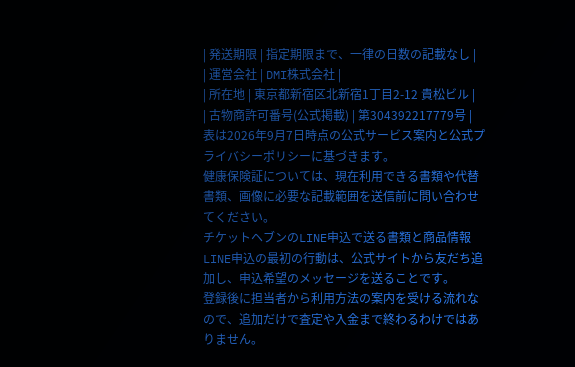| 発送期限 | 指定期限まで、一律の日数の記載なし |
| 運営会社 | DMI株式会社 |
| 所在地 | 東京都新宿区北新宿1丁目2-12 貴松ビル |
| 古物商許可番号(公式掲載) | 第304392217779号 |
表は2026年9月7日時点の公式サービス案内と公式プライバシーポリシーに基づきます。
健康保険証については、現在利用できる書類や代替書類、画像に必要な記載範囲を送信前に問い合わせてください。
チケットヘブンのLINE申込で送る書類と商品情報
LINE申込の最初の行動は、公式サイトから友だち追加し、申込希望のメッセージを送ることです。
登録後に担当者から利用方法の案内を受ける流れなので、追加だけで査定や入金まで終わるわけではありません。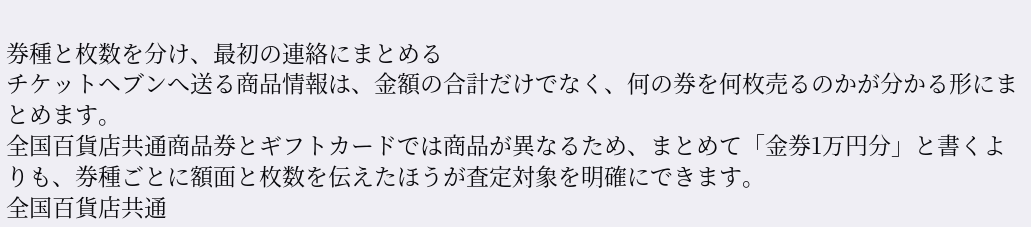券種と枚数を分け、最初の連絡にまとめる
チケットヘブンへ送る商品情報は、金額の合計だけでなく、何の券を何枚売るのかが分かる形にまとめます。
全国百貨店共通商品券とギフトカードでは商品が異なるため、まとめて「金券1万円分」と書くよりも、券種ごとに額面と枚数を伝えたほうが査定対象を明確にできます。
全国百貨店共通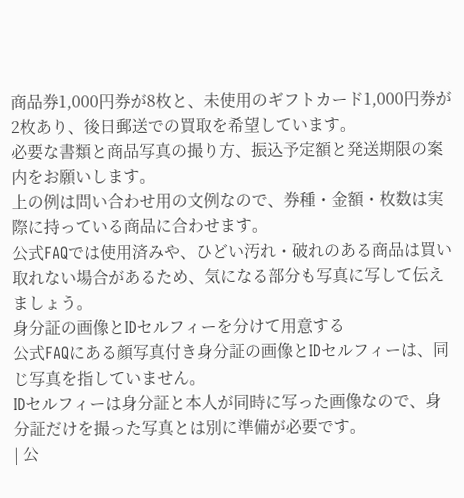商品券1,000円券が8枚と、未使用のギフトカード1,000円券が2枚あり、後日郵送での買取を希望しています。
必要な書類と商品写真の撮り方、振込予定額と発送期限の案内をお願いします。
上の例は問い合わせ用の文例なので、券種・金額・枚数は実際に持っている商品に合わせます。
公式FAQでは使用済みや、ひどい汚れ・破れのある商品は買い取れない場合があるため、気になる部分も写真に写して伝えましょう。
身分証の画像とIDセルフィーを分けて用意する
公式FAQにある顔写真付き身分証の画像とIDセルフィーは、同じ写真を指していません。
IDセルフィーは身分証と本人が同時に写った画像なので、身分証だけを撮った写真とは別に準備が必要です。
| 公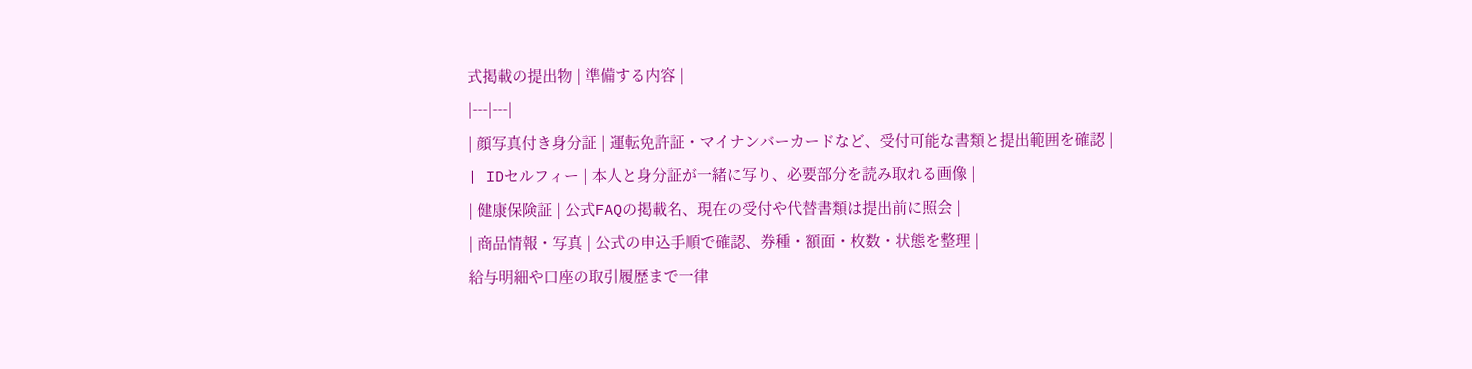式掲載の提出物 | 準備する内容 |
|---|---|
| 顔写真付き身分証 | 運転免許証・マイナンバーカードなど、受付可能な書類と提出範囲を確認 |
| IDセルフィー | 本人と身分証が一緒に写り、必要部分を読み取れる画像 |
| 健康保険証 | 公式FAQの掲載名、現在の受付や代替書類は提出前に照会 |
| 商品情報・写真 | 公式の申込手順で確認、券種・額面・枚数・状態を整理 |
給与明細や口座の取引履歴まで一律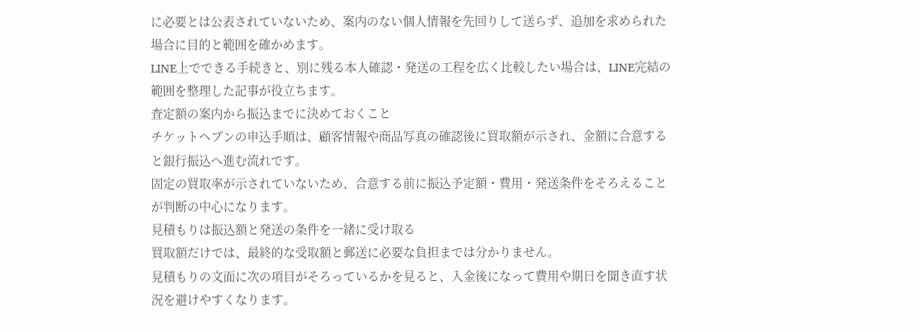に必要とは公表されていないため、案内のない個人情報を先回りして送らず、追加を求められた場合に目的と範囲を確かめます。
LINE上でできる手続きと、別に残る本人確認・発送の工程を広く比較したい場合は、LINE完結の範囲を整理した記事が役立ちます。
査定額の案内から振込までに決めておくこと
チケットヘブンの申込手順は、顧客情報や商品写真の確認後に買取額が示され、金額に合意すると銀行振込へ進む流れです。
固定の買取率が示されていないため、合意する前に振込予定額・費用・発送条件をそろえることが判断の中心になります。
見積もりは振込額と発送の条件を一緒に受け取る
買取額だけでは、最終的な受取額と郵送に必要な負担までは分かりません。
見積もりの文面に次の項目がそろっているかを見ると、入金後になって費用や期日を聞き直す状況を避けやすくなります。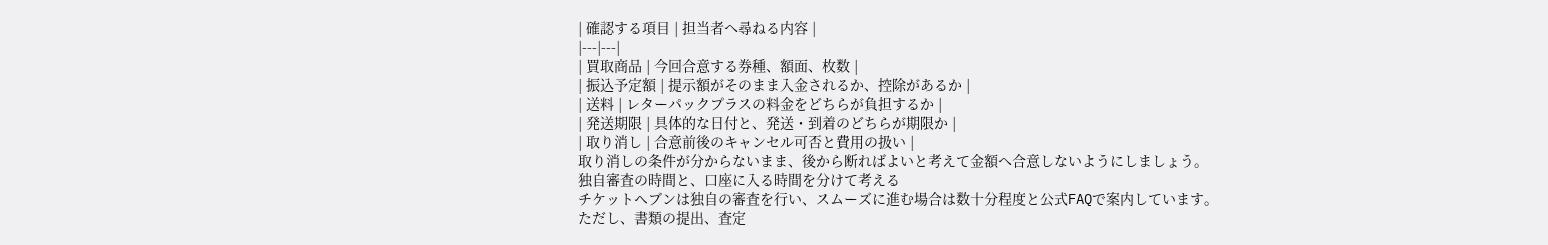| 確認する項目 | 担当者へ尋ねる内容 |
|---|---|
| 買取商品 | 今回合意する券種、額面、枚数 |
| 振込予定額 | 提示額がそのまま入金されるか、控除があるか |
| 送料 | レターパックプラスの料金をどちらが負担するか |
| 発送期限 | 具体的な日付と、発送・到着のどちらが期限か |
| 取り消し | 合意前後のキャンセル可否と費用の扱い |
取り消しの条件が分からないまま、後から断ればよいと考えて金額へ合意しないようにしましょう。
独自審査の時間と、口座に入る時間を分けて考える
チケットヘブンは独自の審査を行い、スムーズに進む場合は数十分程度と公式FAQで案内しています。
ただし、書類の提出、査定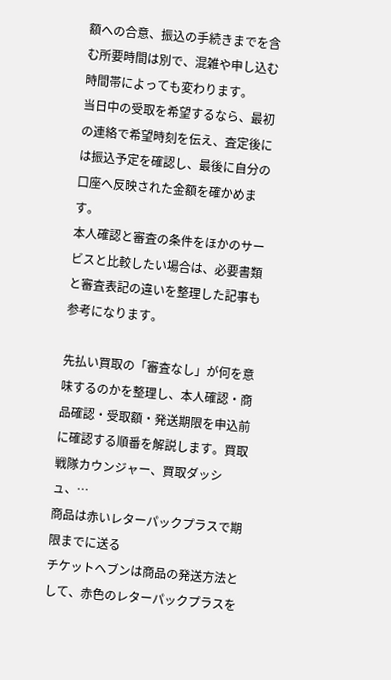額への合意、振込の手続きまでを含む所要時間は別で、混雑や申し込む時間帯によっても変わります。
当日中の受取を希望するなら、最初の連絡で希望時刻を伝え、査定後には振込予定を確認し、最後に自分の口座へ反映された金額を確かめます。
本人確認と審査の条件をほかのサービスと比較したい場合は、必要書類と審査表記の違いを整理した記事も参考になります。

先払い買取の「審査なし」が何を意味するのかを整理し、本人確認・商品確認・受取額・発送期限を申込前に確認する順番を解説します。買取戦隊カウンジャー、買取ダッシュ、…
商品は赤いレターパックプラスで期限までに送る
チケットヘブンは商品の発送方法として、赤色のレターパックプラスを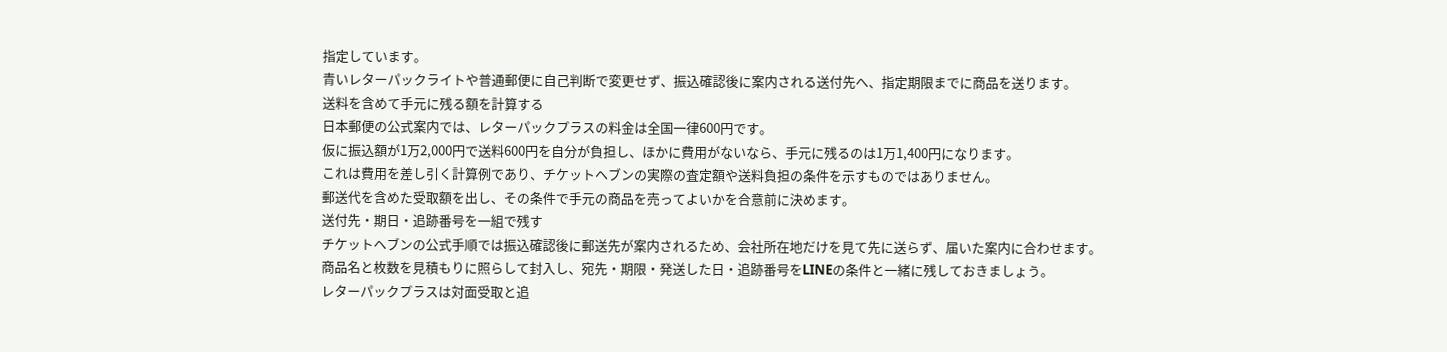指定しています。
青いレターパックライトや普通郵便に自己判断で変更せず、振込確認後に案内される送付先へ、指定期限までに商品を送ります。
送料を含めて手元に残る額を計算する
日本郵便の公式案内では、レターパックプラスの料金は全国一律600円です。
仮に振込額が1万2,000円で送料600円を自分が負担し、ほかに費用がないなら、手元に残るのは1万1,400円になります。
これは費用を差し引く計算例であり、チケットヘブンの実際の査定額や送料負担の条件を示すものではありません。
郵送代を含めた受取額を出し、その条件で手元の商品を売ってよいかを合意前に決めます。
送付先・期日・追跡番号を一組で残す
チケットヘブンの公式手順では振込確認後に郵送先が案内されるため、会社所在地だけを見て先に送らず、届いた案内に合わせます。
商品名と枚数を見積もりに照らして封入し、宛先・期限・発送した日・追跡番号をLINEの条件と一緒に残しておきましょう。
レターパックプラスは対面受取と追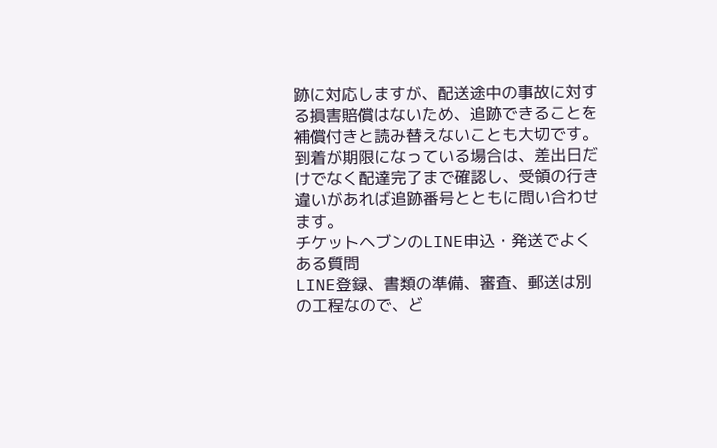跡に対応しますが、配送途中の事故に対する損害賠償はないため、追跡できることを補償付きと読み替えないことも大切です。
到着が期限になっている場合は、差出日だけでなく配達完了まで確認し、受領の行き違いがあれば追跡番号とともに問い合わせます。
チケットヘブンのLINE申込・発送でよくある質問
LINE登録、書類の準備、審査、郵送は別の工程なので、ど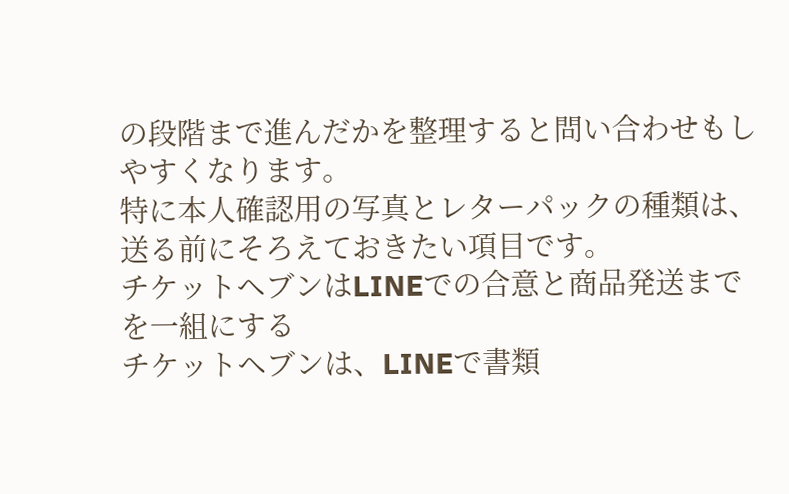の段階まで進んだかを整理すると問い合わせもしやすくなります。
特に本人確認用の写真とレターパックの種類は、送る前にそろえておきたい項目です。
チケットヘブンはLINEでの合意と商品発送までを一組にする
チケットヘブンは、LINEで書類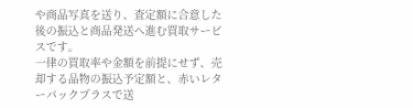や商品写真を送り、査定額に合意した後の振込と商品発送へ進む買取サービスです。
一律の買取率や金額を前提にせず、売却する品物の振込予定額と、赤いレターパックプラスで送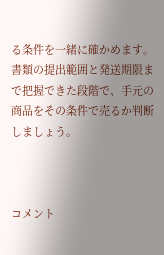る条件を一緒に確かめます。
書類の提出範囲と発送期限まで把握できた段階で、手元の商品をその条件で売るか判断しましょう。



コメント